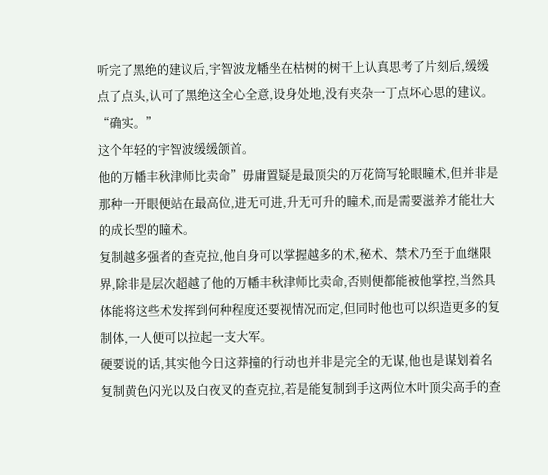听完了黑绝的建议后,宇智波龙幡坐在枯树的树干上认真思考了片刻后,缓缓点了点头,认可了黑绝这全心全意,设身处地,没有夹杂一丁点坏心思的建议。
“确实。”
这个年轻的宇智波缓缓颌首。
他的万幡丰秋津师比卖命”毋庸置疑是最顶尖的万花筒写轮眼瞳术,但并非是那种一开眼便站在最高位,进无可进,升无可升的瞳术,而是需要滋养才能壮大的成长型的瞳术。
复制越多强者的查克拉,他自身可以掌握越多的术,秘术、禁术乃至于血继限界,除非是层次超越了他的万幡丰秋津师比卖命,否则便都能被他掌控,当然具体能将这些术发挥到何种程度还要视情况而定,但同时他也可以织造更多的复制体,一人便可以拉起一支大军。
硬要说的话,其实他今日这莽撞的行动也并非是完全的无谋,他也是谋划着名复制黄色闪光以及白夜叉的查克拉,若是能复制到手这两位木叶顶尖高手的查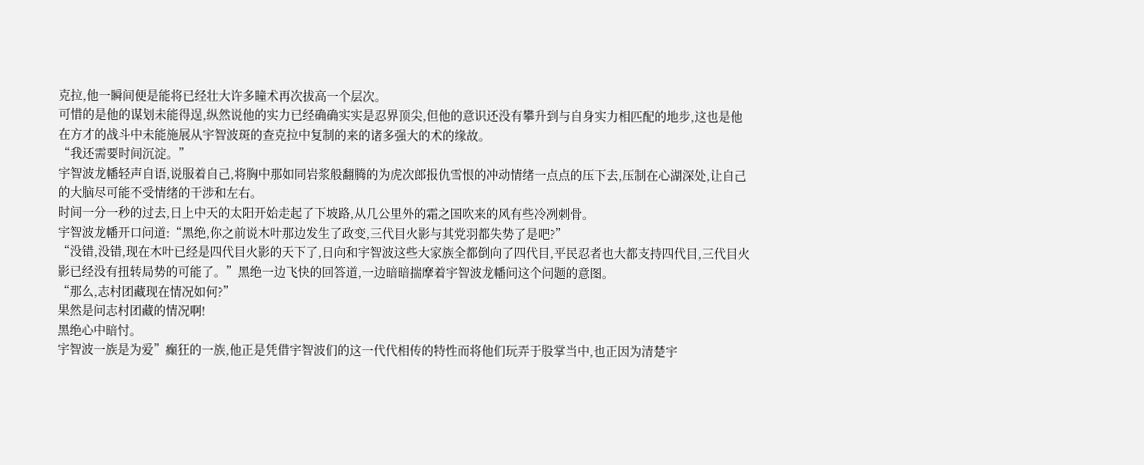克拉,他一瞬间便是能将已经壮大许多瞳术再次拔高一个层次。
可惜的是他的谋划未能得逞,纵然说他的实力已经确确实实是忍界顶尖,但他的意识还没有攀升到与自身实力相匹配的地步,这也是他在方才的战斗中未能施展从宇智波斑的查克拉中复制的来的诸多强大的术的缘故。
“我还需要时间沉淀。”
宇智波龙幡轻声自语,说服着自己,将胸中那如同岩浆般翻腾的为虎次郎报仇雪恨的冲动情绪一点点的压下去,压制在心湖深处,让自己的大脑尽可能不受情绪的干涉和左右。
时间一分一秒的过去,日上中天的太阳开始走起了下坡路,从几公里外的霜之国吹来的风有些冷冽刺骨。
宇智波龙幡开口问道:“黑绝,你之前说木叶那边发生了政变,三代目火影与其党羽都失势了是吧?”
“没错,没错,现在木叶已经是四代目火影的天下了,日向和宇智波这些大家族全都倒向了四代目,平民忍者也大都支持四代目,三代目火影已经没有扭转局势的可能了。”黑绝一边飞快的回答道,一边暗暗揣摩着宇智波龙幡问这个问题的意图。
“那么,志村团藏现在情况如何?”
果然是问志村团藏的情况啊!
黑绝心中暗忖。
宇智波一族是为爱”癫狂的一族,他正是凭借宇智波们的这一代代相传的特性而将他们玩弄于股掌当中,也正因为清楚宇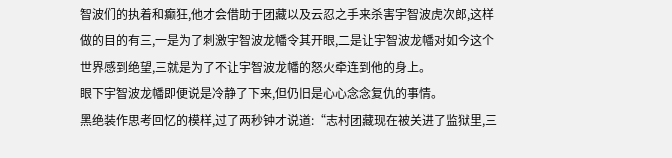智波们的执着和癫狂,他才会借助于团藏以及云忍之手来杀害宇智波虎次郎,这样做的目的有三,一是为了刺激宇智波龙幡令其开眼,二是让宇智波龙幡对如今这个世界感到绝望,三就是为了不让宇智波龙幡的怒火牵连到他的身上。
眼下宇智波龙幡即便说是冷静了下来,但仍旧是心心念念复仇的事情。
黑绝装作思考回忆的模样,过了两秒钟才说道:“志村团藏现在被关进了监狱里,三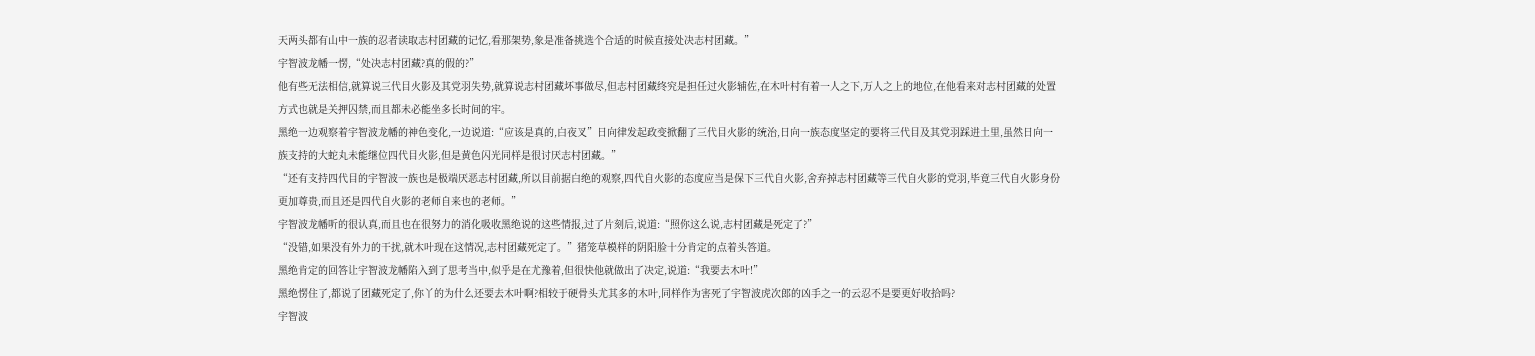天两头都有山中一族的忍者读取志村团藏的记忆,看那架势,象是准备挑选个合适的时候直接处决志村团藏。”
宇智波龙幡一愣,“处决志村团藏?真的假的?”
他有些无法相信,就算说三代目火影及其党羽失势,就算说志村团藏坏事做尽,但志村团藏终究是担任过火影辅佐,在木叶村有着一人之下,万人之上的地位,在他看来对志村团藏的处置方式也就是关押囚禁,而且都未必能坐多长时间的牢。
黑绝一边观察着宇智波龙幡的神色变化,一边说道:“应该是真的,白夜叉”日向律发起政变掀翻了三代目火影的统治,日向一族态度坚定的要将三代目及其党羽踩进土里,虽然日向一族支持的大蛇丸未能继位四代目火影,但是黄色闪光同样是很讨厌志村团藏。”
“还有支持四代目的宇智波一族也是极端厌恶志村团藏,所以目前据白绝的观察,四代自火影的态度应当是保下三代自火影,舍弃掉志村团藏等三代自火影的党羽,毕竟三代自火影身份更加尊贵,而且还是四代自火影的老师自来也的老师。”
宇智波龙幡听的很认真,而且也在很努力的消化吸收黑绝说的这些情报,过了片刻后,说道:“照你这么说,志村团藏是死定了?”
“没错,如果没有外力的干扰,就木叶现在这情况,志村团藏死定了。”猪笼草模样的阴阳脸十分肯定的点着头答道。
黑绝肯定的回答让宇智波龙幡陷入到了思考当中,似乎是在尤豫着,但很快他就做出了决定,说道:“我要去木叶!”
黑绝愣住了,都说了团藏死定了,你丫的为什么还要去木叶啊?相较于硬骨头尤其多的木叶,同样作为害死了宇智波虎次郎的凶手之一的云忍不是要更好收拾吗?
宇智波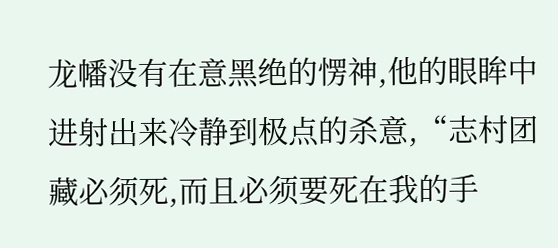龙幡没有在意黑绝的愣神,他的眼眸中进射出来冷静到极点的杀意,“志村团藏必须死,而且必须要死在我的手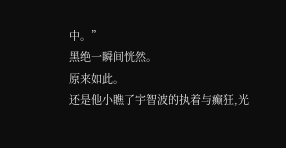中。”
黑绝一瞬间恍然。
原来如此。
还是他小瞧了宇智波的执着与癫狂,光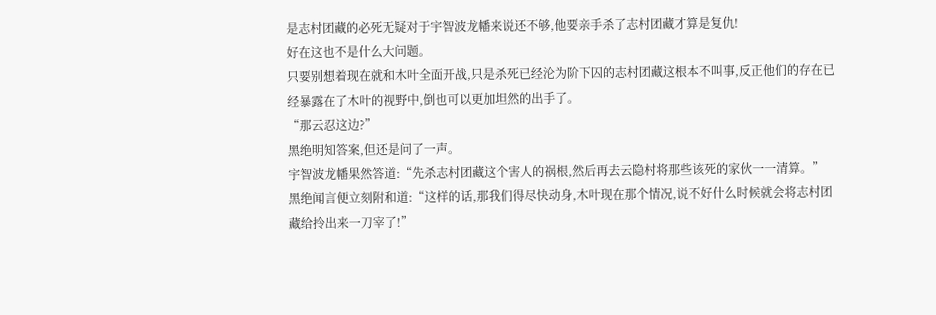是志村团藏的必死无疑对于宇智波龙幡来说还不够,他要亲手杀了志村团藏才算是复仇!
好在这也不是什么大问题。
只要别想着现在就和木叶全面开战,只是杀死已经沦为阶下囚的志村团藏这根本不叫事,反正他们的存在已经暴露在了木叶的视野中,倒也可以更加坦然的出手了。
“那云忍这边?”
黑绝明知答案,但还是问了一声。
宇智波龙幡果然答道:“先杀志村团藏这个害人的祸根,然后再去云隐村将那些该死的家伙一一清算。”
黑绝闻言便立刻附和道:“这样的话,那我们得尽快动身,木叶现在那个情况,说不好什么时候就会将志村团藏给拎出来一刀宰了!”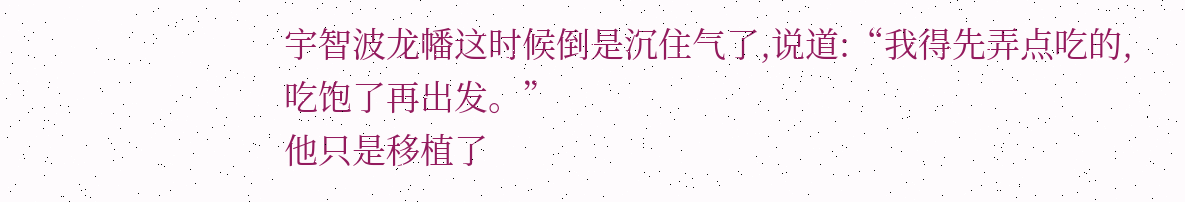宇智波龙幡这时候倒是沉住气了,说道:“我得先弄点吃的,吃饱了再出发。”
他只是移植了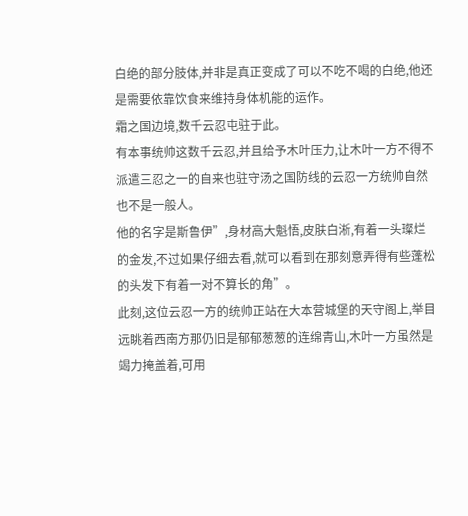白绝的部分肢体,并非是真正变成了可以不吃不喝的白绝,他还是需要依靠饮食来维持身体机能的运作。
霜之国边境,数千云忍屯驻于此。
有本事统帅这数千云忍,并且给予木叶压力,让木叶一方不得不派遣三忍之一的自来也驻守汤之国防线的云忍一方统帅自然也不是一般人。
他的名字是斯鲁伊”,身材高大魁悟,皮肤白淅,有着一头璨烂的金发,不过如果仔细去看,就可以看到在那刻意弄得有些蓬松的头发下有着一对不算长的角”。
此刻,这位云忍一方的统帅正站在大本营城堡的天守阁上,举目远眺着西南方那仍旧是郁郁葱葱的连绵青山,木叶一方虽然是竭力掩盖着,可用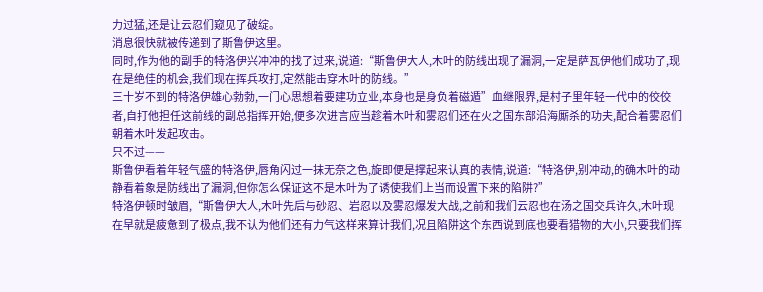力过猛,还是让云忍们窥见了破绽。
消息很快就被传递到了斯鲁伊这里。
同时,作为他的副手的特洛伊兴冲冲的找了过来,说道:“斯鲁伊大人,木叶的防线出现了漏洞,一定是萨瓦伊他们成功了,现在是绝佳的机会,我们现在挥兵攻打,定然能击穿木叶的防线。”
三十岁不到的特洛伊雄心勃勃,一门心思想着要建功立业,本身也是身负着磁遁”血继限界,是村子里年轻一代中的佼佼者,自打他担任这前线的副总指挥开始,便多次进言应当趁着木叶和雾忍们还在火之国东部沿海厮杀的功夫,配合着雾忍们朝着木叶发起攻击。
只不过——
斯鲁伊看着年轻气盛的特洛伊,唇角闪过一抹无奈之色,旋即便是撑起来认真的表情,说道:“特洛伊,别冲动,的确木叶的动静看着象是防线出了漏洞,但你怎么保证这不是木叶为了诱使我们上当而设置下来的陷阱?”
特洛伊顿时皱眉,“斯鲁伊大人,木叶先后与砂忍、岩忍以及雾忍爆发大战,之前和我们云忍也在汤之国交兵许久,木叶现在早就是疲惫到了极点,我不认为他们还有力气这样来算计我们,况且陷阱这个东西说到底也要看猎物的大小,只要我们挥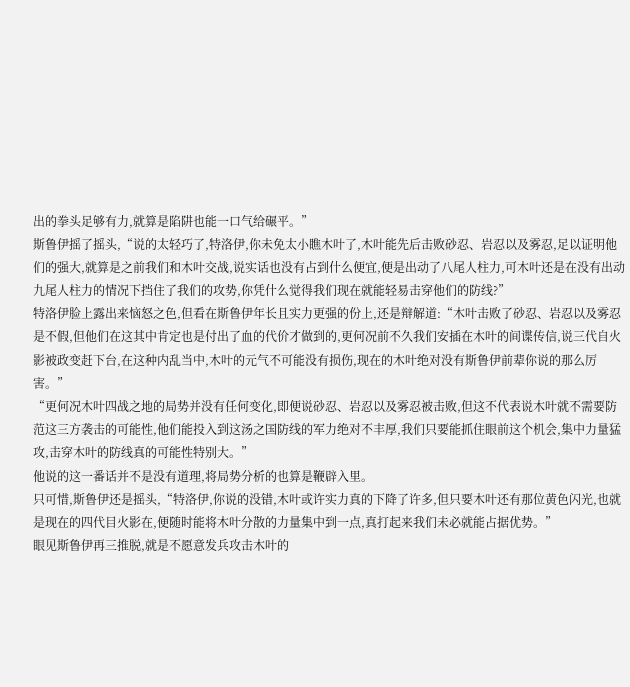出的拳头足够有力,就算是陷阱也能一口气给碾平。”
斯鲁伊摇了摇头,“说的太轻巧了,特洛伊,你未免太小瞧木叶了,木叶能先后击败砂忍、岩忍以及雾忍,足以证明他们的强大,就算是之前我们和木叶交战,说实话也没有占到什么便宜,便是出动了八尾人柱力,可木叶还是在没有出动九尾人柱力的情况下挡住了我们的攻势,你凭什么觉得我们现在就能轻易击穿他们的防线?”
特洛伊脸上露出来恼怒之色,但看在斯鲁伊年长且实力更强的份上,还是辩解道:“木叶击败了砂忍、岩忍以及雾忍是不假,但他们在这其中肯定也是付出了血的代价才做到的,更何况前不久我们安插在木叶的间谍传信,说三代自火影被政变赶下台,在这种内乱当中,木叶的元气不可能没有损伤,现在的木叶绝对没有斯鲁伊前辈你说的那么厉害。”
“更何况木叶四战之地的局势并没有任何变化,即便说砂忍、岩忍以及雾忍被击败,但这不代表说木叶就不需要防范这三方袭击的可能性,他们能投入到这汤之国防线的军力绝对不丰厚,我们只要能抓住眼前这个机会,集中力量猛攻,击穿木叶的防线真的可能性特别大。”
他说的这一番话并不是没有道理,将局势分析的也算是鞭辟入里。
只可惜,斯鲁伊还是摇头,“特洛伊,你说的没错,木叶或许实力真的下降了许多,但只要木叶还有那位黄色闪光,也就是现在的四代目火影在,便随时能将木叶分散的力量集中到一点,真打起来我们未必就能占据优势。”
眼见斯鲁伊再三推脱,就是不愿意发兵攻击木叶的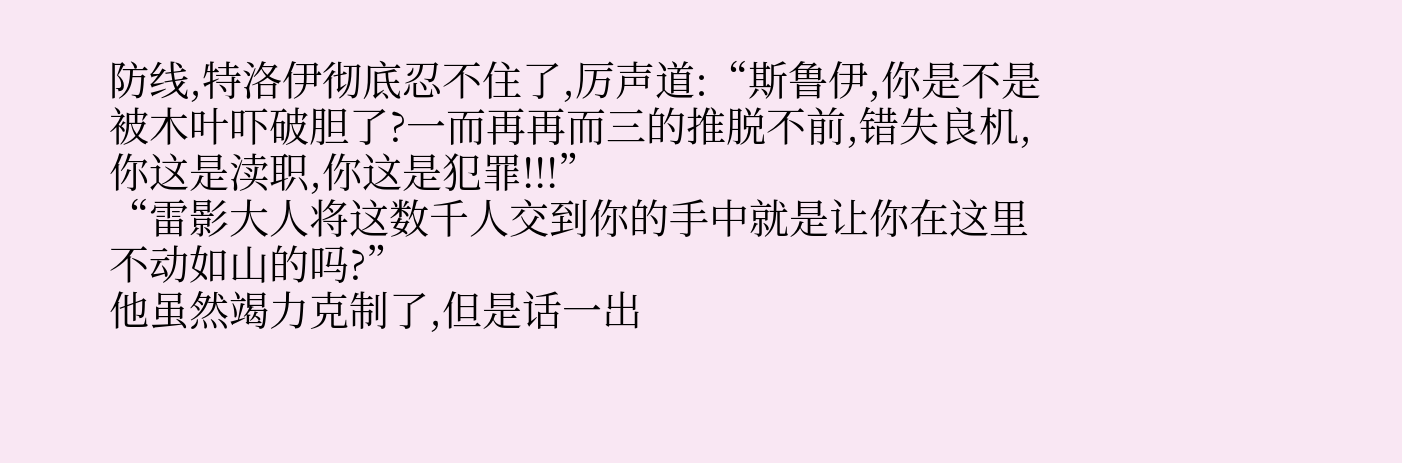防线,特洛伊彻底忍不住了,厉声道:“斯鲁伊,你是不是被木叶吓破胆了?一而再再而三的推脱不前,错失良机,你这是渎职,你这是犯罪!!!”
“雷影大人将这数千人交到你的手中就是让你在这里不动如山的吗?”
他虽然竭力克制了,但是话一出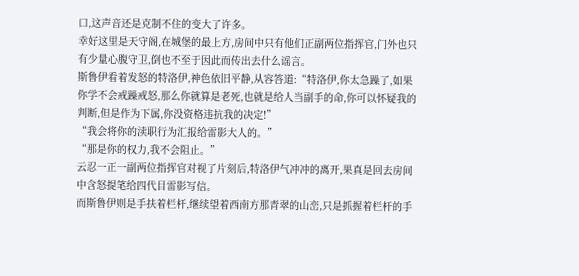口,这声音还是克制不住的变大了许多。
幸好这里是天守阁,在城堡的最上方,房间中只有他们正副两位指挥官,门外也只有少量心腹守卫,倒也不至于因此而传出去什么谣言。
斯鲁伊看着发怒的特洛伊,神色依旧平静,从容答道:“特洛伊,你太急躁了,如果你学不会戒躁戒怒,那么你就算是老死,也就是给人当副手的命,你可以怀疑我的判断,但是作为下属,你没资格违抗我的决定!”
“我会将你的渎职行为汇报给雷影大人的。”
“那是你的权力,我不会阻止。”
云忍一正一副两位指挥官对视了片刻后,特洛伊气冲冲的离开,果真是回去房间中含怒提笔给四代目雷影写信。
而斯鲁伊则是手扶着栏杆,继续望着西南方那青翠的山峦,只是抓握着栏杆的手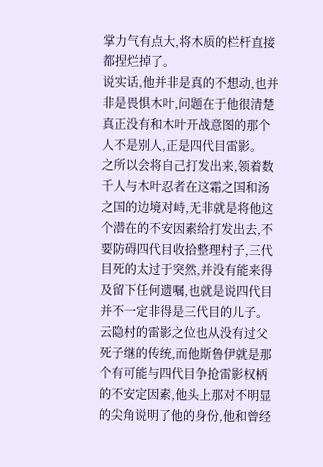掌力气有点大,将木质的栏杆直接都捏烂掉了。
说实话,他并非是真的不想动,也并非是畏惧木叶,问题在于他很清楚真正没有和木叶开战意图的那个人不是别人,正是四代目雷影。
之所以会将自己打发出来,领着数千人与木叶忍者在这霜之国和汤之国的边境对峙,无非就是将他这个潜在的不安因素给打发出去,不要防碍四代目收拾整理村子,三代目死的太过于突然,并没有能来得及留下任何遗嘱,也就是说四代目并不一定非得是三代目的儿子。
云隐村的雷影之位也从没有过父死子继的传统,而他斯鲁伊就是那个有可能与四代目争抢雷影权柄的不安定因素,他头上那对不明显的尖角说明了他的身份,他和曾经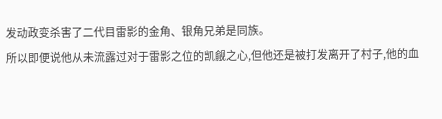发动政变杀害了二代目雷影的金角、银角兄弟是同族。
所以即便说他从未流露过对于雷影之位的凯觎之心,但他还是被打发离开了村子,他的血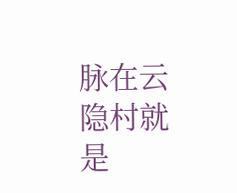脉在云隐村就是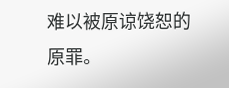难以被原谅饶恕的原罪。